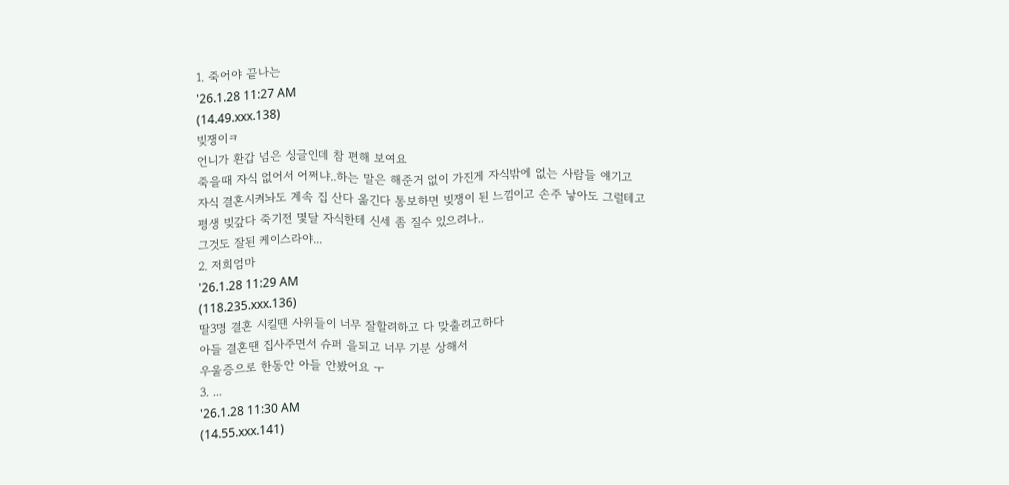1. 죽어야 끝나는
'26.1.28 11:27 AM
(14.49.xxx.138)
빚쟁이ㅋ
언니가 환갑 넘은 싱글인데 참 편해 보여요
죽을때 자식 없어서 어쩌냐..하는 말은 해준거 없이 가진게 자식밖에 없는 사람들 얘기고
자식 결혼시켜놔도 계속 집 산다 옮긴다 통보하면 빚쟁이 된 느낌이고 손주 낳아도 그럴테고
평생 빚갚다 죽기전 몇달 자식한테 신세 좀 질수 있으려나..
그것도 잘된 케이스라야...
2. 저희엄마
'26.1.28 11:29 AM
(118.235.xxx.136)
딸3명 결혼 시킬땐 사위들이 너무 잘할려하고 다 맞출려고하다
아들 결혼땐 집사주면서 슈퍼 을되고 너무 기분 상해서
우울증으로 한동안 아들 안봤어요 ㅜ
3. ...
'26.1.28 11:30 AM
(14.55.xxx.141)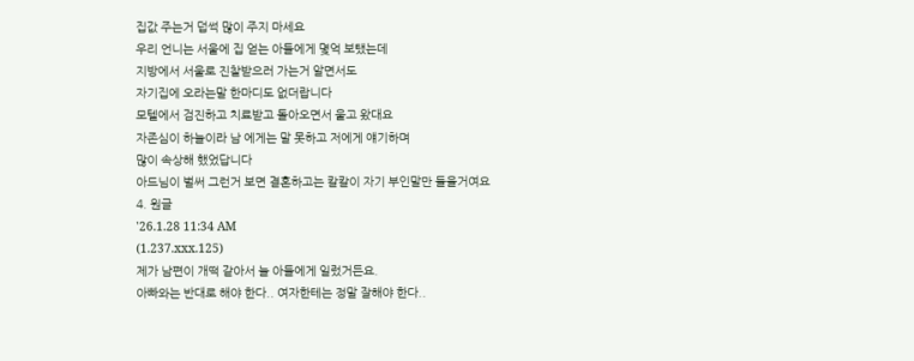집값 주는거 덥썩 많이 주지 마세요
우리 언니는 서울에 집 얻는 아들에게 몇억 보탰는데
지방에서 서울로 진찰받으러 가는거 알면서도
자기집에 오라는말 한마디도 없더랍니다
모텔에서 검진하고 치료받고 돌아오면서 울고 왔대요
자존심이 하늘이라 남 에게는 말 못하고 저에게 얘기하며
많이 속상해 했었답니다
아드님이 벌써 그런거 보면 결혼하고는 칼칼이 자기 부인말만 들을거여요
4. 원글
'26.1.28 11:34 AM
(1.237.xxx.125)
제가 남편이 개떡 같아서 늘 아들에게 일렀거든요.
아빠와는 반대로 해야 한다.. 여자한테는 정말 잘해야 한다..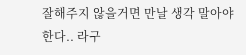잘해주지 않을거면 만날 생각 말아야 한다.. 라구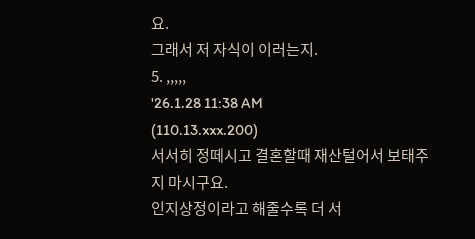요.
그래서 저 자식이 이러는지.
5. ,,,,,
'26.1.28 11:38 AM
(110.13.xxx.200)
서서히 정떼시고 결혼할때 재산털어서 보태주지 마시구요.
인지상정이라고 해줄수록 더 서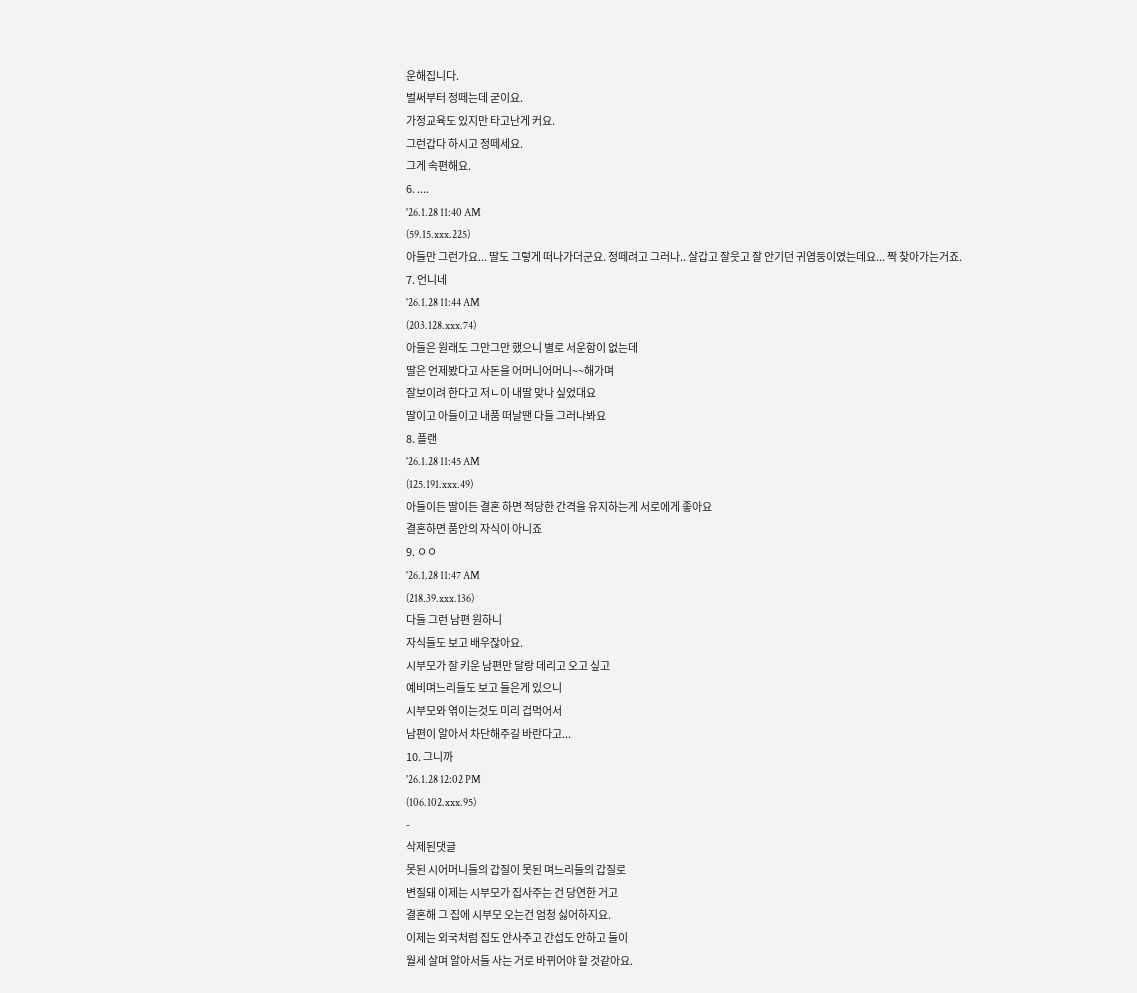운해집니다.
벌써부터 정떼는데 굳이요.
가정교육도 있지만 타고난게 커요.
그런갑다 하시고 정떼세요.
그게 속편해요.
6. ....
'26.1.28 11:40 AM
(59.15.xxx.225)
아들만 그런가요... 딸도 그렇게 떠나가더군요. 정떼려고 그러나.. 살갑고 잘웃고 잘 안기던 귀염둥이였는데요... 짝 찾아가는거죠.
7. 언니네
'26.1.28 11:44 AM
(203.128.xxx.74)
아들은 원래도 그만그만 했으니 별로 서운함이 없는데
딸은 언제봤다고 사돈을 어머니어머니~~해가며
잘보이려 한다고 저ㄴ이 내딸 맞나 싶었대요
딸이고 아들이고 내품 떠날땐 다들 그러나봐요
8. 플랜
'26.1.28 11:45 AM
(125.191.xxx.49)
아들이든 딸이든 결혼 하면 적당한 간격을 유지하는게 서로에게 좋아요
결혼하면 품안의 자식이 아니죠
9. ㅇㅇ
'26.1.28 11:47 AM
(218.39.xxx.136)
다들 그런 남편 원하니
자식들도 보고 배우잖아요.
시부모가 잘 키운 남편만 달랑 데리고 오고 싶고
예비며느리들도 보고 들은게 있으니
시부모와 엮이는것도 미리 겁먹어서
남편이 알아서 차단해주길 바란다고...
10. 그니까
'26.1.28 12:02 PM
(106.102.xxx.95)
-
삭제된댓글
못된 시어머니들의 갑질이 못된 며느리들의 갑질로
변질돼 이제는 시부모가 집사주는 건 당연한 거고
결혼해 그 집에 시부모 오는건 엄청 싫어하지요.
이제는 외국처럼 집도 안사주고 간섭도 안하고 둘이
월세 살며 알아서들 사는 거로 바뀌어야 할 것같아요.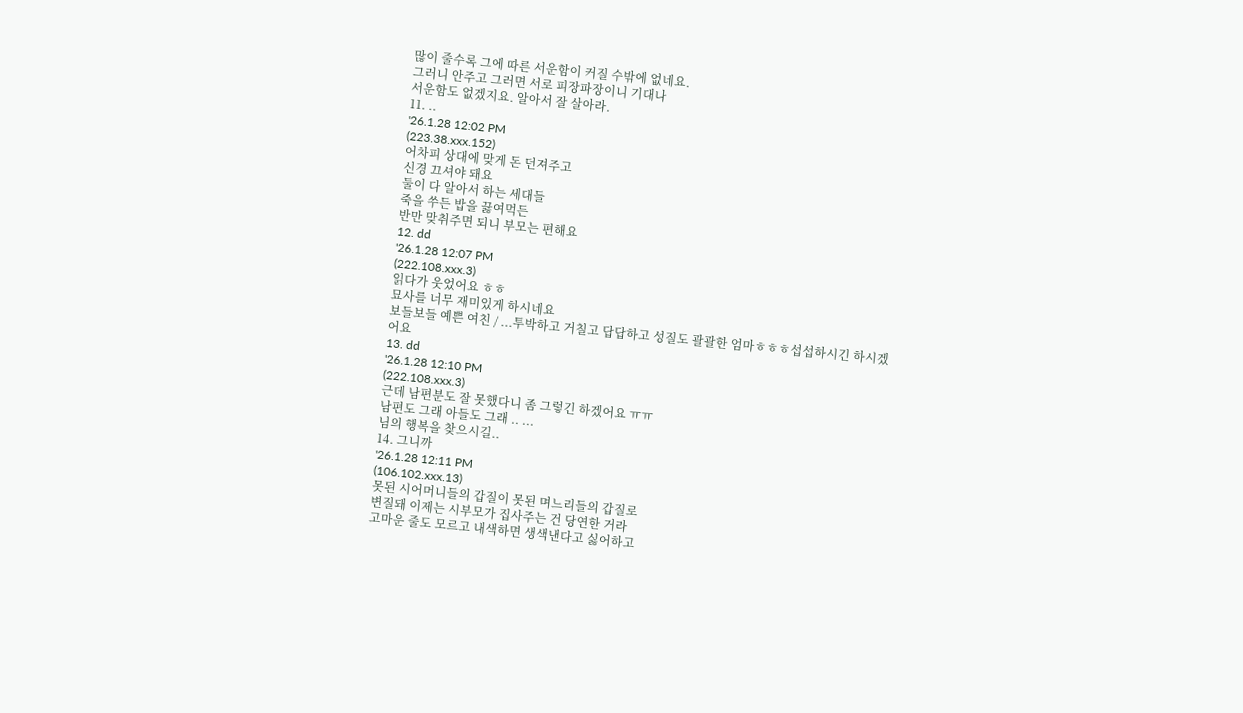많이 줄수록 그에 따른 서운함이 커질 수밖에 없네요.
그러니 안주고 그러면 서로 피장파장이니 기대나
서운함도 없겠지요. 알아서 잘 살아라.
11. ..
'26.1.28 12:02 PM
(223.38.xxx.152)
어차피 상대에 맞게 돈 던져주고
신경 끄셔야 돼요
둘이 다 알아서 하는 세대들
죽을 쑤든 밥을 끓여먹든
반만 맞취주면 되니 부모는 편해요
12. dd
'26.1.28 12:07 PM
(222.108.xxx.3)
읽다가 웃었어요 ㅎㅎ
묘사를 너무 재미있게 하시네요
보들보들 예쁜 여친 / ...투박하고 거칠고 답답하고 성질도 괄괄한 엄마ㅎㅎㅎ섭섭하시긴 하시겠어요
13. dd
'26.1.28 12:10 PM
(222.108.xxx.3)
근데 남편분도 잘 못했다니 좀 그렇긴 하겠어요 ㅠㅠ
남편도 그래 아들도 그래 .. ...
님의 행복을 찾으시길..
14. 그니까
'26.1.28 12:11 PM
(106.102.xxx.13)
못된 시어머니들의 갑질이 못된 며느리들의 갑질로
변질돼 이제는 시부모가 집사주는 건 당연한 거라
고마운 줄도 모르고 내색하면 생색낸다고 싫어하고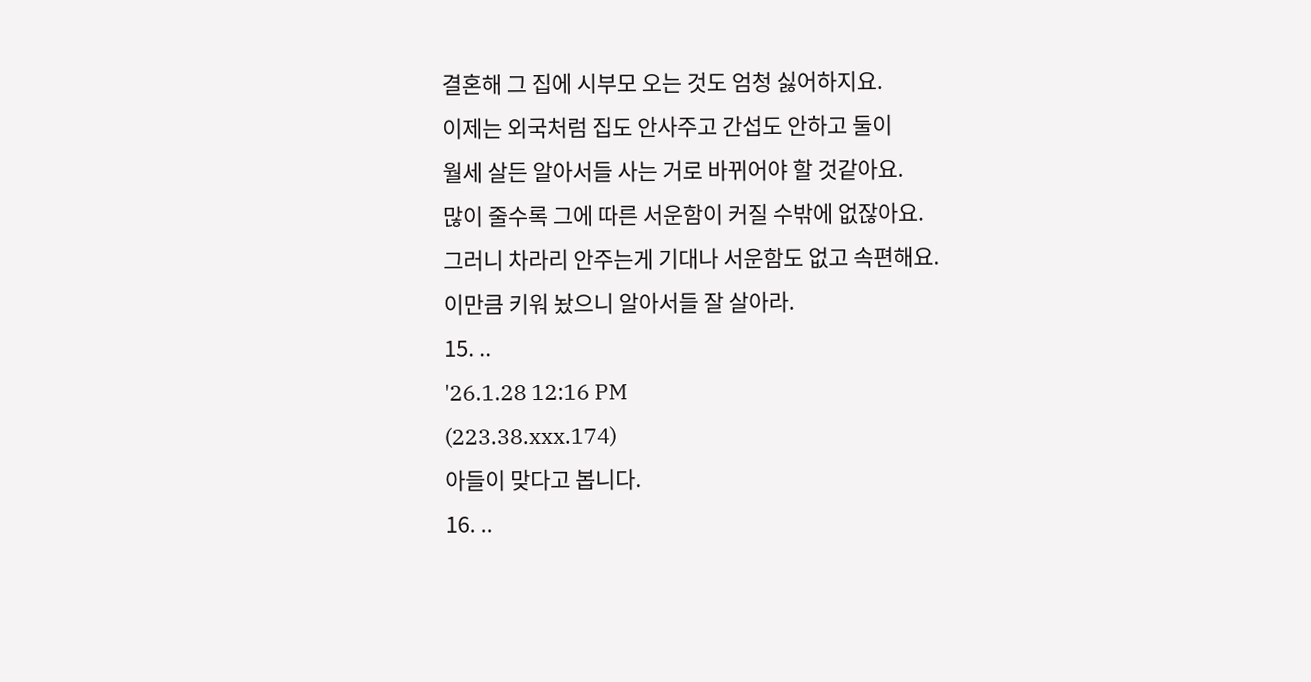결혼해 그 집에 시부모 오는 것도 엄청 싫어하지요.
이제는 외국처럼 집도 안사주고 간섭도 안하고 둘이
월세 살든 알아서들 사는 거로 바뀌어야 할 것같아요.
많이 줄수록 그에 따른 서운함이 커질 수밖에 없잖아요.
그러니 차라리 안주는게 기대나 서운함도 없고 속편해요.
이만큼 키워 놨으니 알아서들 잘 살아라.
15. ..
'26.1.28 12:16 PM
(223.38.xxx.174)
아들이 맞다고 봅니다.
16. ..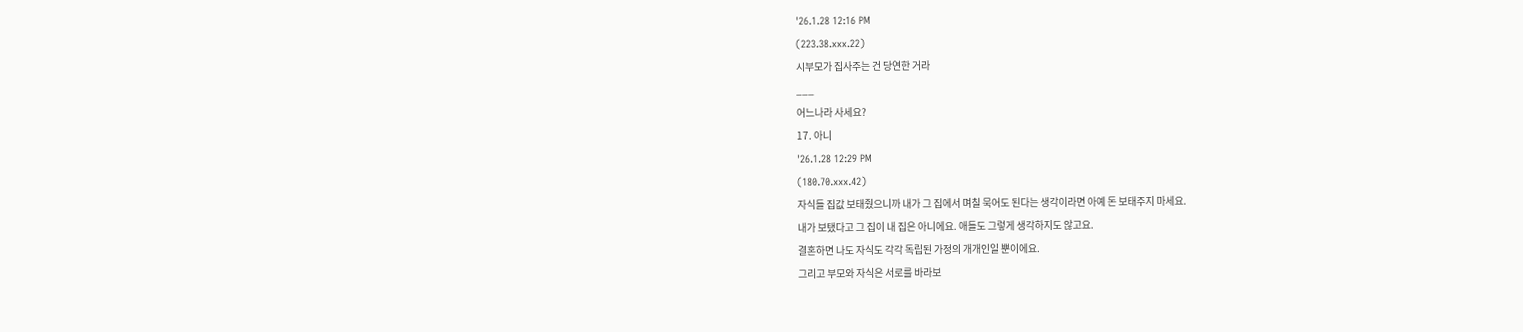'26.1.28 12:16 PM
(223.38.xxx.22)
시부모가 집사주는 건 당연한 거라
___
어느나라 사세요?
17. 아니
'26.1.28 12:29 PM
(180.70.xxx.42)
자식들 집값 보태줬으니까 내가 그 집에서 며칠 묵어도 된다는 생각이라면 아예 돈 보태주지 마세요.
내가 보탰다고 그 집이 내 집은 아니에요. 애들도 그렇게 생각하지도 않고요.
결혼하면 나도 자식도 각각 독립된 가정의 개개인일 뿐이에요.
그리고 부모와 자식은 서로를 바라보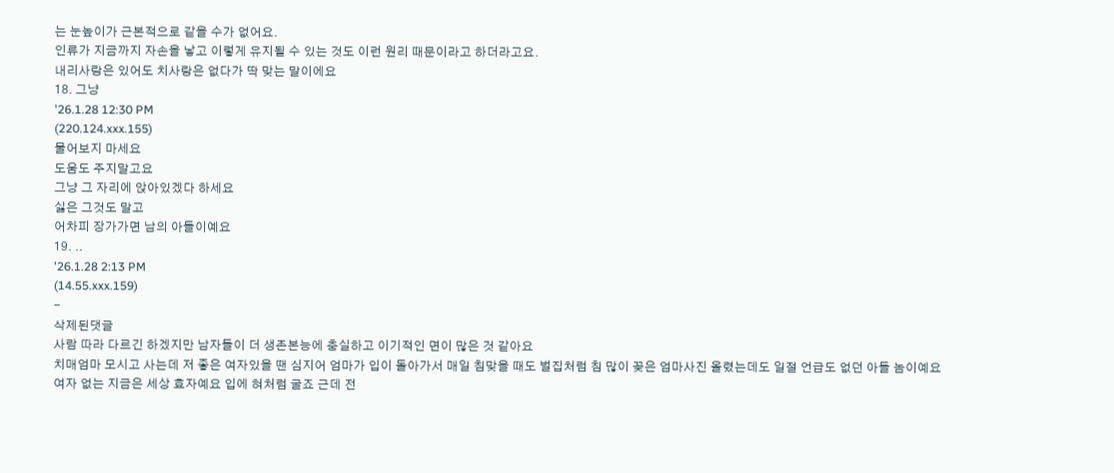는 눈높이가 근본적으로 같을 수가 없어요.
인류가 지금까지 자손을 낳고 이렇게 유지될 수 있는 것도 이런 원리 때문이라고 하더라고요.
내리사랑은 있어도 치사랑은 없다가 딱 맞는 말이에요
18. 그냥
'26.1.28 12:30 PM
(220.124.xxx.155)
물어보지 마세요
도움도 주지말고요
그냥 그 자리에 앉아있겠다 하세요
싫은 그것도 말고
어차피 장가가면 남의 아들이예요
19. ..
'26.1.28 2:13 PM
(14.55.xxx.159)
-
삭제된댓글
사람 따라 다르긴 하겠지만 남자들이 더 생존본능에 충실하고 이기적인 면이 많은 것 같아요
치매엄마 모시고 사는데 저 좋은 여자있을 땐 심지어 엄마가 입이 돌아가서 매일 침맞을 때도 벌집처럼 침 많이 꽂은 엄마사진 올렸는데도 일절 언급도 없던 아들 놈이예요
여자 없는 지금은 세상 효자예요 입에 혀처럼 굴죠 근데 전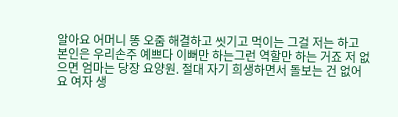알아요 어머니 똥 오줌 해결하고 씻기고 먹이는 그걸 저는 하고 본인은 우리손주 예쁘다 이뻐만 하는그런 역할만 하는 거죠 저 없으면 엄마는 당장 요양원. 절대 자기 희생하면서 돌보는 건 없어요 여자 생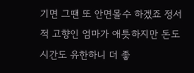기면 그땐 또 안면몰수 하겠죠 정서적 고향인 엄마가 애틋하지만 돈도 시간도 유한하니 더 좋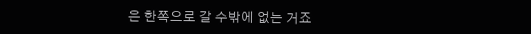은 한쪽으로 갈 수밖에 없는 거죠